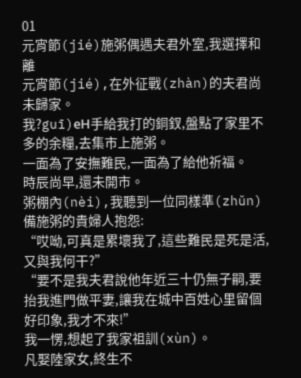01
元宵節(jié)施粥偶遇夫君外室,我選擇和離
元宵節(jié),在外征戰(zhàn)的夫君尚未歸家。
我?guī)еH手給我打的銅釵,盤點了家里不多的余糧,去集市上施粥。
一面為了安撫難民,一面為了給他祈福。
時辰尚早,還未開市。
粥棚內(nèi),我聽到一位同樣準(zhǔn)備施粥的貴婦人抱怨:
“哎呦,可真是累壞我了,這些難民是死是活,又與我何干?”
“要不是我夫君說他年近三十仍無子嗣,要抬我進門做平妻,讓我在城中百姓心里留個好印象,我才不來!”
我一愣,想起了我家祖訓(xùn)。
凡娶陸家女,終生不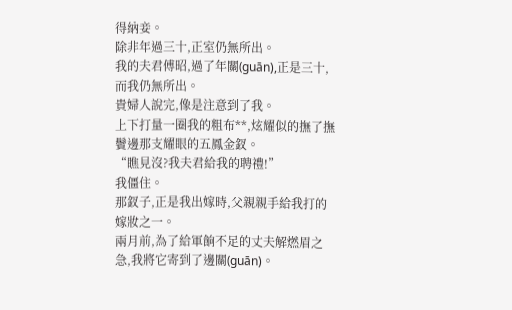得納妾。
除非年過三十,正室仍無所出。
我的夫君傅昭,過了年關(guān),正是三十,而我仍無所出。
貴婦人說完,像是注意到了我。
上下打量一圈我的粗布**,炫耀似的撫了撫鬢邊那支耀眼的五鳳金釵。
“瞧見沒?我夫君給我的聘禮!”
我僵住。
那釵子,正是我出嫁時,父親親手給我打的嫁妝之一。
兩月前,為了給軍餉不足的丈夫解燃眉之急,我將它寄到了邊關(guān)。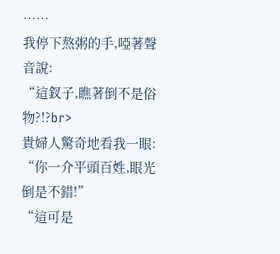……
我停下熬粥的手,啞著聲音說:
“這釵子,瞧著倒不是俗物?!?br>
貴婦人驚奇地看我一眼:
“你一介平頭百姓,眼光倒是不錯!”
“這可是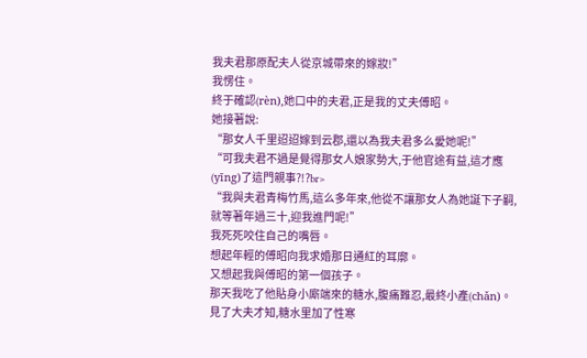我夫君那原配夫人從京城帶來的嫁妝!”
我愣住。
終于確認(rèn),她口中的夫君,正是我的丈夫傅昭。
她接著說:
“那女人千里迢迢嫁到云郡,還以為我夫君多么愛她呢!”
“可我夫君不過是覺得那女人娘家勢大,于他官途有益,這才應(yīng)了這門親事?!?br>
“我與夫君青梅竹馬,這么多年來,他從不讓那女人為她誕下子嗣,就等著年過三十,迎我進門呢!”
我死死咬住自己的嘴唇。
想起年輕的傅昭向我求婚那日通紅的耳廓。
又想起我與傅昭的第一個孩子。
那天我吃了他貼身小廝端來的糖水,腹痛難忍,最終小產(chǎn)。
見了大夫才知,糖水里加了性寒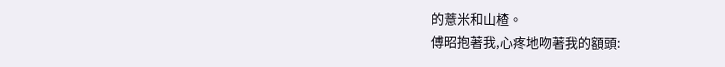的薏米和山楂。
傅昭抱著我,心疼地吻著我的額頭: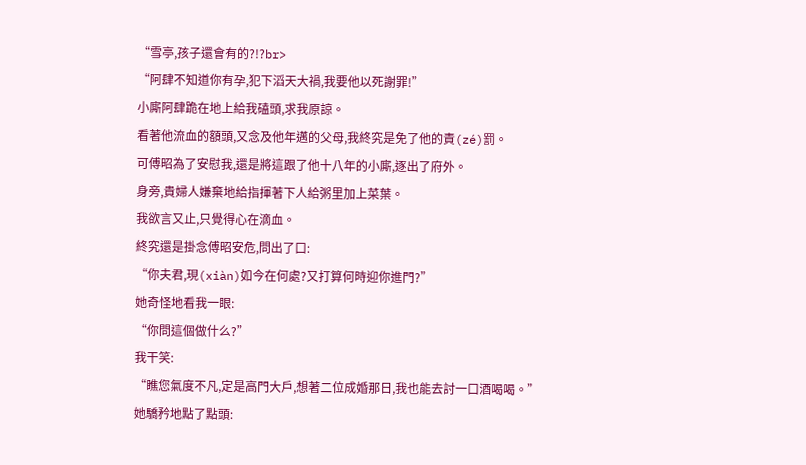“雪亭,孩子還會有的?!?br>
“阿肆不知道你有孕,犯下滔天大禍,我要他以死謝罪!”
小廝阿肆跪在地上給我磕頭,求我原諒。
看著他流血的額頭,又念及他年邁的父母,我終究是免了他的責(zé)罰。
可傅昭為了安慰我,還是將這跟了他十八年的小廝,逐出了府外。
身旁,貴婦人嫌棄地給指揮著下人給粥里加上菜葉。
我欲言又止,只覺得心在滴血。
終究還是掛念傅昭安危,問出了口:
“你夫君,現(xiàn)如今在何處?又打算何時迎你進門?”
她奇怪地看我一眼:
“你問這個做什么?”
我干笑:
“瞧您氣度不凡,定是高門大戶,想著二位成婚那日,我也能去討一口酒喝喝。”
她驕矜地點了點頭: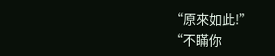“原來如此!”
“不瞞你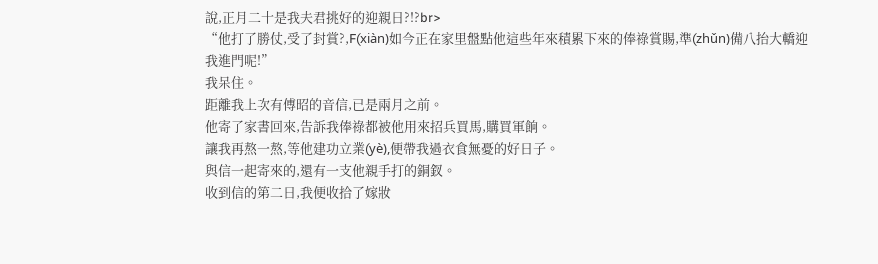說,正月二十是我夫君挑好的迎親日?!?br>
“他打了勝仗,受了封賞?,F(xiàn)如今正在家里盤點他這些年來積累下來的俸祿賞賜,準(zhǔn)備八抬大轎迎我進門呢!”
我呆住。
距離我上次有傅昭的音信,已是兩月之前。
他寄了家書回來,告訴我俸祿都被他用來招兵買馬,購買軍餉。
讓我再熬一熬,等他建功立業(yè),便帶我過衣食無憂的好日子。
與信一起寄來的,還有一支他親手打的銅釵。
收到信的第二日,我便收拾了嫁妝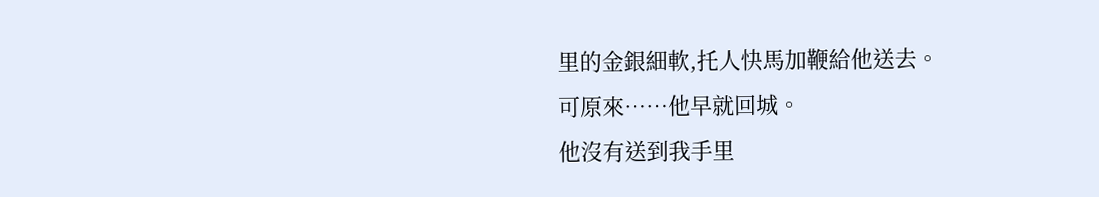里的金銀細軟,托人快馬加鞭給他送去。
可原來……他早就回城。
他沒有送到我手里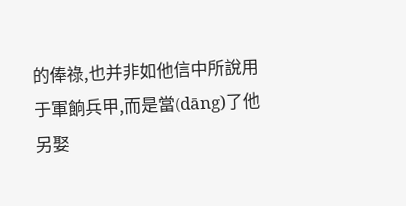的俸祿,也并非如他信中所說用于軍餉兵甲,而是當(dāng)了他另娶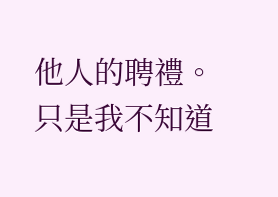他人的聘禮。
只是我不知道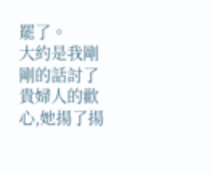罷了。
大約是我剛剛的話討了貴婦人的歡心,她揚了揚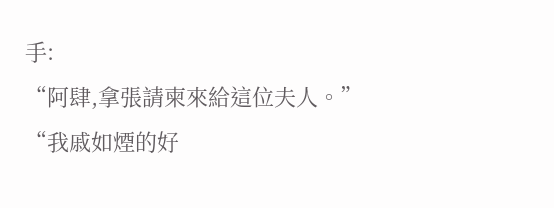手:
“阿肆,拿張請柬來給這位夫人。”
“我戚如煙的好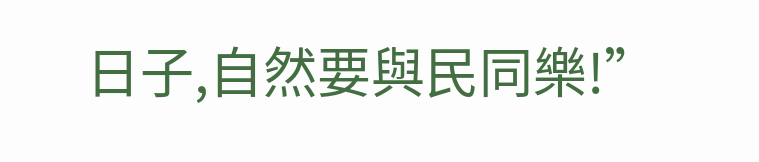日子,自然要與民同樂!”